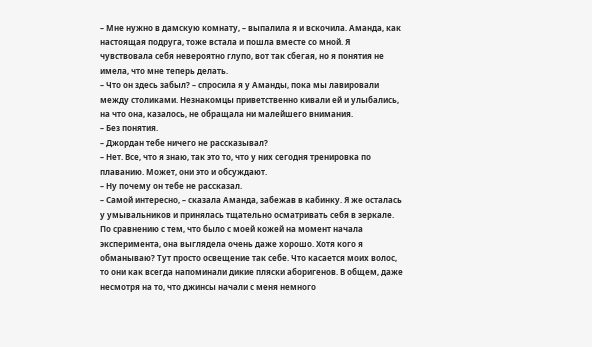– Мне нужно в дамскую комнату, – выпалила я и вскочила. Аманда, как настоящая подруга, тоже встала и пошла вместе со мной. Я чувствовала себя невероятно глупо, вот так сбегая, но я понятия не имела, что мне теперь делать.
– Что он здесь забыл? – спросила я у Аманды, пока мы лавировали между столиками. Незнакомцы приветственно кивали ей и улыбались, на что она, казалось, не обращала ни малейшего внимания.
– Без понятия.
– Джордан тебе ничего не рассказывал?
– Нет. Все, что я знаю, так это то, что у них сегодня тренировка по плаванию. Может, они это и обсуждают.
– Ну почему он тебе не рассказал.
– Самой интересно, – сказала Аманда, забежав в кабинку. Я же осталась у умывальников и принялась тщательно осматривать себя в зеркале. По сравнению с тем, что было с моей кожей на момент начала эксперимента, она выглядела очень даже хорошо. Хотя кого я обманываю? Тут просто освещение так себе. Что касается моих волос, то они как всегда напоминали дикие пляски аборигенов. В общем, даже несмотря на то, что джинсы начали с меня немного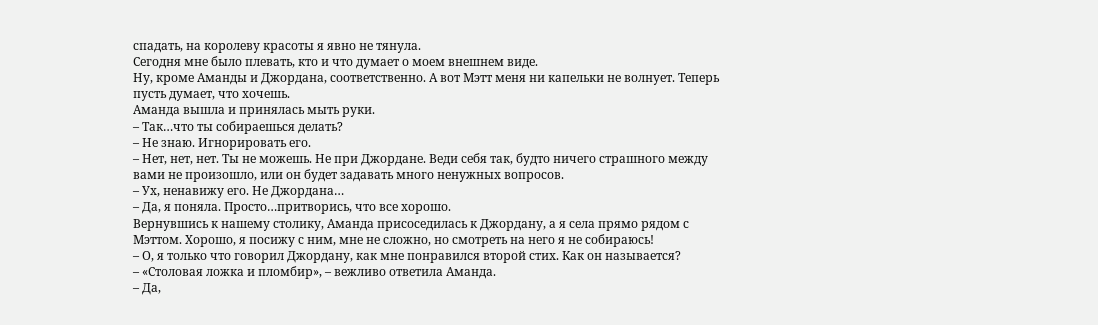спадать, на королеву красоты я явно не тянула.
Сегодня мне было плевать, кто и что думает о моем внешнем виде.
Ну, кроме Аманды и Джордана, соответственно. А вот Мэтт меня ни капельки не волнует. Теперь пусть думает, что хочешь.
Аманда вышла и принялась мыть руки.
– Так…что ты собираешься делать?
– Не знаю. Игнорировать его.
– Нет, нет, нет. Ты не можешь. Не при Джордане. Веди себя так, будто ничего страшного между вами не произошло, или он будет задавать много ненужных вопросов.
– Ух, ненавижу его. Не Джордана…
– Да, я поняла. Просто…притворись, что все хорошо.
Вернувшись к нашему столику, Аманда присоседилась к Джордану, а я села прямо рядом с Мэттом. Хорошо, я посижу с ним, мне не сложно, но смотреть на него я не собираюсь!
– О, я только что говорил Джордану, как мне понравился второй стих. Как он называется?
– «Столовая ложка и пломбир», – вежливо ответила Аманда.
– Да,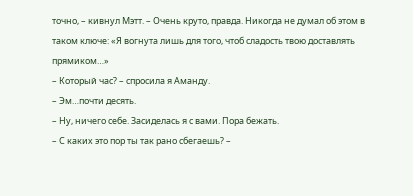точно, – кивнул Мэтт. – Очень круто, правда. Никогда не думал об этом в таком ключе: «Я вогнута лишь для того, чтоб сладость твою доставлять прямиком…»
– Который час? – спросила я Аманду.
– Эм…почти десять.
– Ну, ничего себе. Засиделась я с вами. Пора бежать.
– С каких это пор ты так рано сбегаешь? –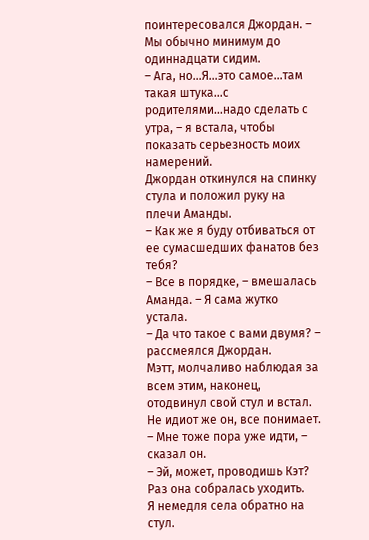поинтересовался Джордан. – Мы обычно минимум до одиннадцати сидим.
– Ага, но…Я…это самое…там такая штука…с родителями…надо сделать с утра, – я встала, чтобы показать серьезность моих намерений.
Джордан откинулся на спинку стула и положил руку на плечи Аманды.
– Как же я буду отбиваться от ее сумасшедших фанатов без тебя?
– Все в порядке, – вмешалась Аманда. – Я сама жутко устала.
– Да что такое с вами двумя? – рассмеялся Джордан.
Мэтт, молчаливо наблюдая за всем этим, наконец, отодвинул свой стул и встал. Не идиот же он, все понимает.
– Мне тоже пора уже идти, – сказал он.
– Эй, может, проводишь Кэт? Раз она собралась уходить.
Я немедля села обратно на стул.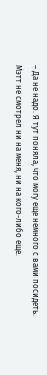– Да не надо. Я тут поняла, что могу еще немного с вами посидеть.
Мэтт не смотрел ни на меня, ни на кого-либо еще.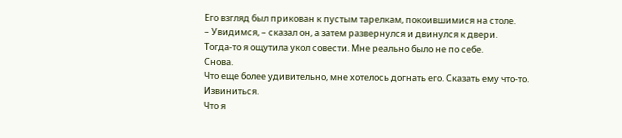Его взгляд был прикован к пустым тарелкам, покоившимися на столе.
– Увидимся, – сказал он, а затем развернулся и двинулся к двери.
Тогда-то я ощутила укол совести. Мне реально было не по себе.
Снова.
Что еще более удивительно, мне хотелось догнать его. Сказать ему что-то. Извиниться.
Что я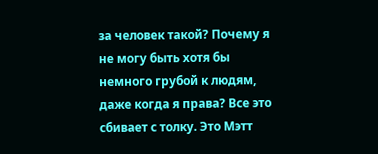за человек такой? Почему я не могу быть хотя бы немного грубой к людям, даже когда я права? Все это сбивает с толку. Это Мэтт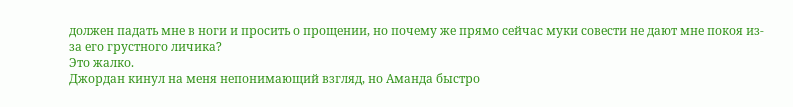должен падать мне в ноги и просить о прощении, но почему же прямо сейчас муки совести не дают мне покоя из-за его грустного личика?
Это жалко.
Джордан кинул на меня непонимающий взгляд, но Аманда быстро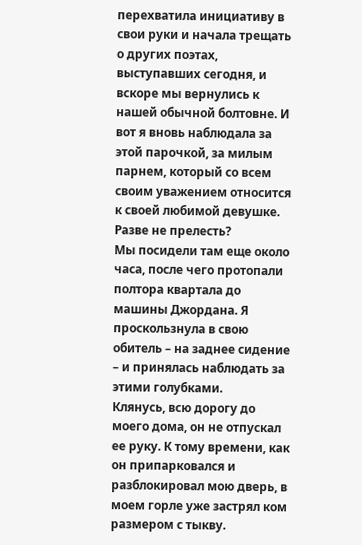перехватила инициативу в свои руки и начала трещать о других поэтах, выступавших сегодня, и вскоре мы вернулись к нашей обычной болтовне. И вот я вновь наблюдала за этой парочкой, за милым парнем, который со всем своим уважением относится к своей любимой девушке. Разве не прелесть?
Мы посидели там еще около часа, после чего протопали полтора квартала до машины Джордана. Я проскользнула в свою обитель – на заднее сидение – и принялась наблюдать за этими голубками.
Клянусь, всю дорогу до моего дома, он не отпускал ее руку. К тому времени, как он припарковался и разблокировал мою дверь, в моем горле уже застрял ком размером с тыкву.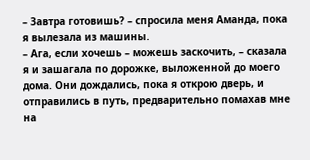– Завтра готовишь? – спросила меня Аманда, пока я вылезала из машины.
– Ага, если хочешь – можешь заскочить, – сказала я и зашагала по дорожке, выложенной до моего дома. Они дождались, пока я открою дверь, и отправились в путь, предварительно помахав мне на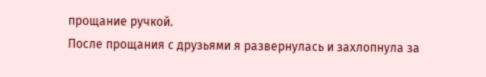прощание ручкой.
После прощания с друзьями я развернулась и захлопнула за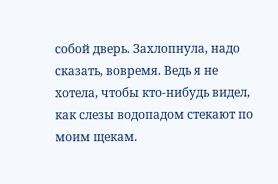собой дверь. Захлопнула, надо сказать, вовремя. Ведь я не хотела, чтобы кто-нибудь видел, как слезы водопадом стекают по моим щекам.